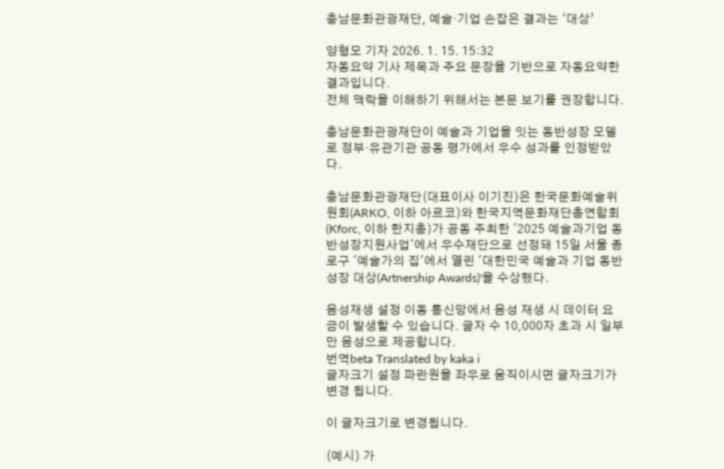충남문화관광재단, 예술·기업 손잡은 결과는 ‘대상’

양형모 기자 2026. 1. 15. 15:32
자동요약 기사 제목과 주요 문장을 기반으로 자동요약한 결과입니다.
전체 맥락을 이해하기 위해서는 본문 보기를 권장합니다.

충남문화관광재단이 예술과 기업을 잇는 동반성장 모델로 정부·유관기관 공동 평가에서 우수 성과를 인정받았다.

충남문화관광재단(대표이사 이기진)은 한국문화예술위원회(ARKO, 이하 아르코)와 한국지역문화재단총연합회(Kforc, 이하 한지총)가 공동 주최한 '2025 예술과기업 동반성장지원사업'에서 우수재단으로 선정돼 15일 서울 종로구 '예술가의 집'에서 열린 '대한민국 예술과 기업 동반성장 대상(Artnership Awards)'을 수상했다.

음성재생 설정 이동 통신망에서 음성 재생 시 데이터 요금이 발생할 수 있습니다. 글자 수 10,000자 초과 시 일부만 음성으로 제공합니다.
번역beta Translated by kaka i
글자크기 설정 파란원을 좌우로 움직이시면 글자크기가 변경 됩니다.

이 글자크기로 변경됩니다.

(예시) 가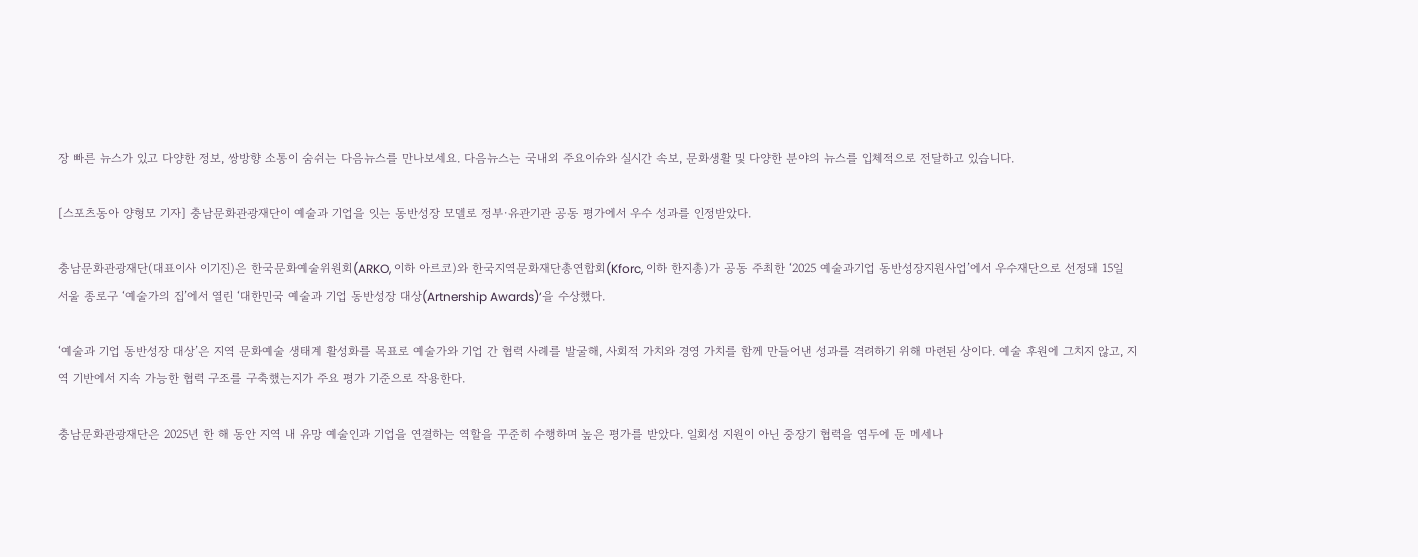장 빠른 뉴스가 있고 다양한 정보, 쌍방향 소통이 숨쉬는 다음뉴스를 만나보세요. 다음뉴스는 국내외 주요이슈와 실시간 속보, 문화생활 및 다양한 분야의 뉴스를 입체적으로 전달하고 있습니다.

[스포츠동아 양형모 기자] 충남문화관광재단이 예술과 기업을 잇는 동반성장 모델로 정부·유관기관 공동 평가에서 우수 성과를 인정받았다.

충남문화관광재단(대표이사 이기진)은 한국문화예술위원회(ARKO, 이하 아르코)와 한국지역문화재단총연합회(Kforc, 이하 한지총)가 공동 주최한 ‘2025 예술과기업 동반성장지원사업’에서 우수재단으로 선정돼 15일 서울 종로구 ‘예술가의 집’에서 열린 ‘대한민국 예술과 기업 동반성장 대상(Artnership Awards)’을 수상했다.

‘예술과 기업 동반성장 대상’은 지역 문화예술 생태계 활성화를 목표로 예술가와 기업 간 협력 사례를 발굴해, 사회적 가치와 경영 가치를 함께 만들어낸 성과를 격려하기 위해 마련된 상이다. 예술 후원에 그치지 않고, 지역 기반에서 지속 가능한 협력 구조를 구축했는지가 주요 평가 기준으로 작용한다.

충남문화관광재단은 2025년 한 해 동안 지역 내 유망 예술인과 기업을 연결하는 역할을 꾸준히 수행하며 높은 평가를 받았다. 일회성 지원이 아닌 중장기 협력을 염두에 둔 메세나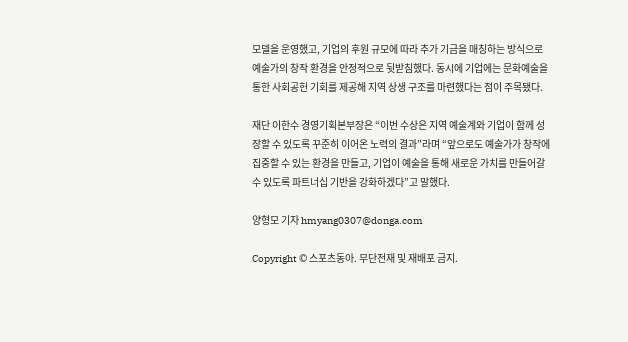모델을 운영했고, 기업의 후원 규모에 따라 추가 기금을 매칭하는 방식으로 예술가의 창작 환경을 안정적으로 뒷받침했다. 동시에 기업에는 문화예술을 통한 사회공헌 기회를 제공해 지역 상생 구조를 마련했다는 점이 주목됐다.

재단 이한수 경영기획본부장은 “이번 수상은 지역 예술계와 기업이 함께 성장할 수 있도록 꾸준히 이어온 노력의 결과”라며 “앞으로도 예술가가 창작에 집중할 수 있는 환경을 만들고, 기업이 예술을 통해 새로운 가치를 만들어갈 수 있도록 파트너십 기반을 강화하겠다”고 말했다.

양형모 기자 hmyang0307@donga.com

Copyright © 스포츠동아. 무단전재 및 재배포 금지.